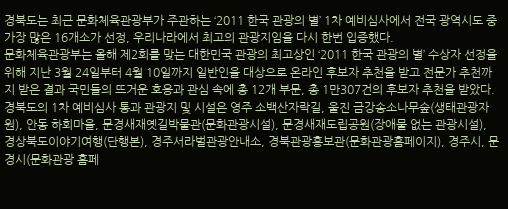경북도는 최근 문화체육관광부가 주관하는 ‘2011 한국 관광의 별’ 1차 예비심사에서 전국 광역시도 중 가장 많은 16개소가 선정, 우리나라에서 최고의 관광지임을 다시 한번 입증했다.
문화체육관광부는 올해 제2회를 맞는 대한민국 관광의 최고상인 ‘2011 한국 관광의 별’ 수상자 선정을 위해 지난 3월 24일부터 4월 10일까지 일반인을 대상으로 온라인 후보자 추천을 받고 전문가 추천까지 받은 결과 국민들의 뜨거운 호응과 관심 속에 총 12개 부문, 총 1만307건의 후보자 추천을 받았다.
경북도의 1차 예비심사 통과 관광지 및 시설은 영주 소백산자락길, 울진 금강송소나무숲(생태관광자원), 안동 하회마을, 문경새재옛길박물관(문화관광시설), 문경새재도립공원(장애물 없는 관광시설), 경상북도이야기여행(단행본), 경주서라벌관광안내소, 경북관광홍보관(문화관광홈페이지), 경주시, 문경시(문화관광 홈페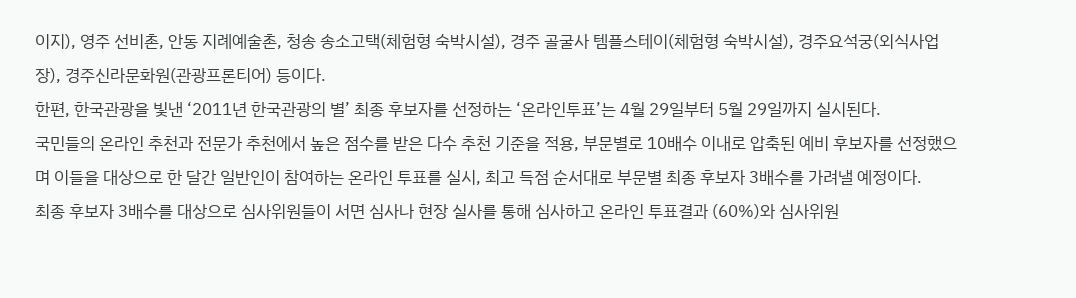이지), 영주 선비촌, 안동 지례예술촌, 청송 송소고택(체험형 숙박시설), 경주 골굴사 템플스테이(체험형 숙박시설), 경주요석궁(외식사업장), 경주신라문화원(관광프론티어) 등이다.
한편, 한국관광을 빛낸 ‘2011년 한국관광의 별’ 최종 후보자를 선정하는 ‘온라인투표’는 4월 29일부터 5월 29일까지 실시된다.
국민들의 온라인 추천과 전문가 추천에서 높은 점수를 받은 다수 추천 기준을 적용, 부문별로 10배수 이내로 압축된 예비 후보자를 선정했으며 이들을 대상으로 한 달간 일반인이 참여하는 온라인 투표를 실시, 최고 득점 순서대로 부문별 최종 후보자 3배수를 가려낼 예정이다.
최종 후보자 3배수를 대상으로 심사위원들이 서면 심사나 현장 실사를 통해 심사하고 온라인 투표결과 (60%)와 심사위원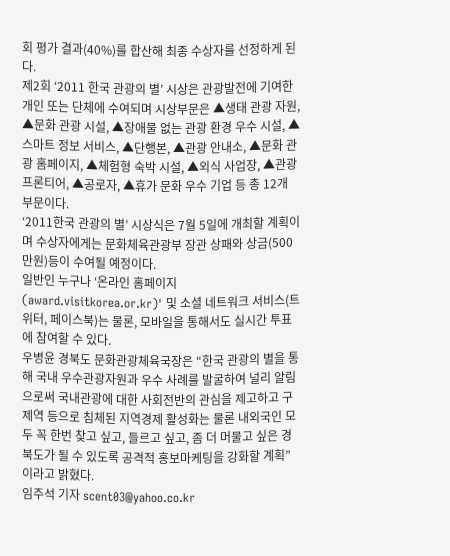회 평가 결과(40%)를 합산해 최종 수상자를 선정하게 된다.
제2회 ‘2011 한국 관광의 별’ 시상은 관광발전에 기여한 개인 또는 단체에 수여되며 시상부문은 ▲생태 관광 자원, ▲문화 관광 시설, ▲장애물 없는 관광 환경 우수 시설, ▲스마트 정보 서비스, ▲단행본, ▲관광 안내소, ▲문화 관광 홈페이지, ▲체험형 숙박 시설, ▲외식 사업장, ▲관광 프론티어, ▲공로자, ▲휴가 문화 우수 기업 등 총 12개 부문이다.
‘2011한국 관광의 별’ 시상식은 7월 5일에 개최할 계획이며 수상자에게는 문화체육관광부 장관 상패와 상금(500만원)등이 수여될 예정이다.
일반인 누구나 ‘온라인 홈페이지(award.visitkorea.or.kr)' 및 소셜 네트워크 서비스(트위터, 페이스북)는 물론, 모바일을 통해서도 실시간 투표에 참여할 수 있다.
우병윤 경북도 문화관광체육국장은 “한국 관광의 별을 통해 국내 우수관광자원과 우수 사례를 발굴하여 널리 알림으로써 국내관광에 대한 사회전반의 관심을 제고하고 구제역 등으로 침체된 지역경제 활성화는 물론 내외국인 모두 꼭 한번 찾고 싶고, 들르고 싶고, 좀 더 머물고 싶은 경북도가 될 수 있도록 공격적 홍보마케팅을 강화할 계획”이라고 밝혔다.
임주석 기자 scent03@yahoo.co.kr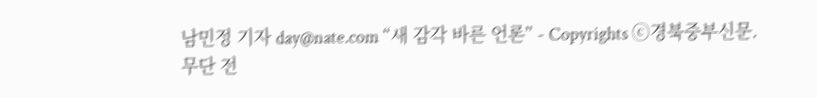남민정 기자 day@nate.com “새 감각 바른 언론” - Copyrights ⓒ경북중부신문.
무단 전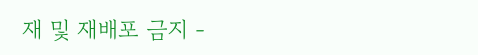재 및 재배포 금지 -